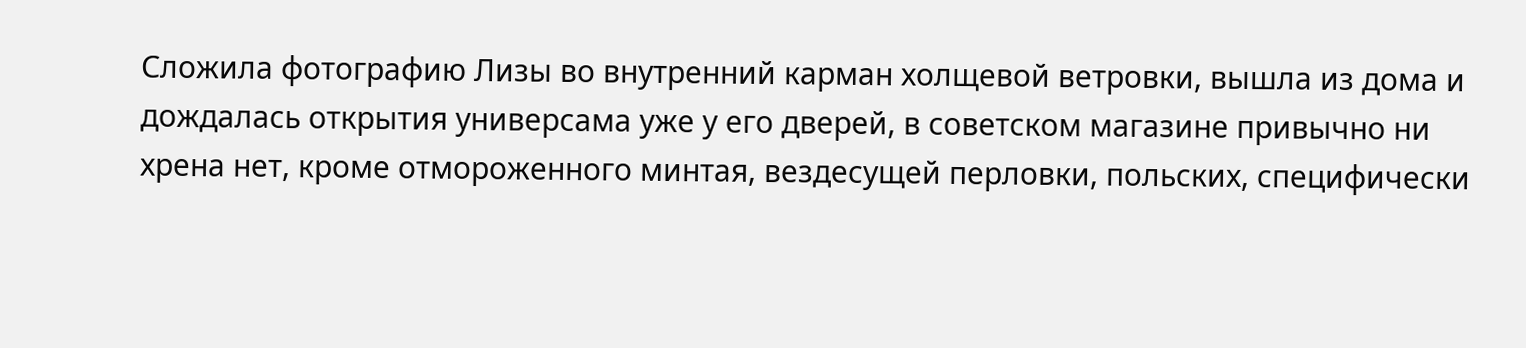Сложила фотографию Лизы во внутренний карман холщевой ветровки, вышла из дома и дождалась открытия универсама уже у его дверей, в советском магазине привычно ни хрена нет, кроме отмороженного минтая, вездесущей перловки, польских, специфически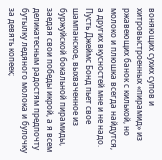воняющих сухих супов и хитровыстроенных «пирамид» из ржавеющих банок с килькой, но молоко и плюшка всегда найдутся, а других вкусностей мне и не надо. Пусть Джеймс Бонд пьет свое шампанское, выхваченное из буржуйской бокальной пирамиды, заедая свои победы икрой, а я всем деликатесным радостям предпочту бутылку ледяного молока и булочку за девять копеек;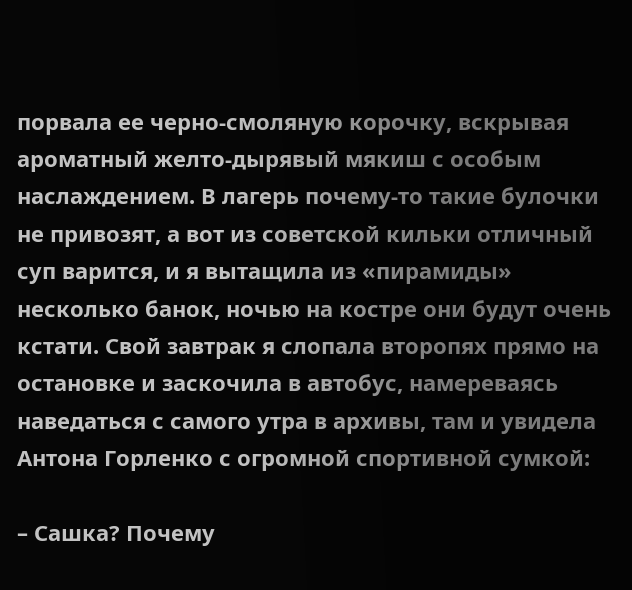порвала ее черно-смоляную корочку, вскрывая ароматный желто-дырявый мякиш с особым наслаждением. В лагерь почему-то такие булочки не привозят, а вот из советской кильки отличный суп варится, и я вытащила из «пирамиды» несколько банок, ночью на костре они будут очень кстати. Свой завтрак я слопала второпях прямо на остановке и заскочила в автобус, намереваясь наведаться с самого утра в архивы, там и увидела Антона Горленко с огромной спортивной сумкой:

– Сашка? Почему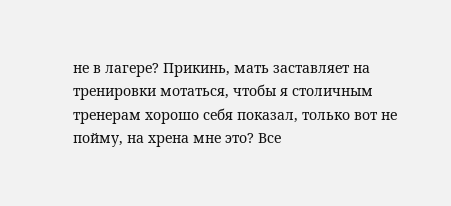не в лагере? Прикинь, мать заставляет на тренировки мотаться, чтобы я столичным тренерам хорошо себя показал, только вот не пойму, на хрена мне это? Все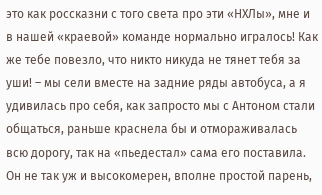это как россказни с того света про эти «НХЛы», мне и в нашей «краевой» команде нормально игралось! Как же тебе повезло, что никто никуда не тянет тебя за уши! – мы сели вместе на задние ряды автобуса, а я удивилась про себя, как запросто мы с Антоном стали общаться, раньше краснела бы и отмораживалась всю дорогу, так на «пьедестал» сама его поставила. Он не так уж и высокомерен, вполне простой парень,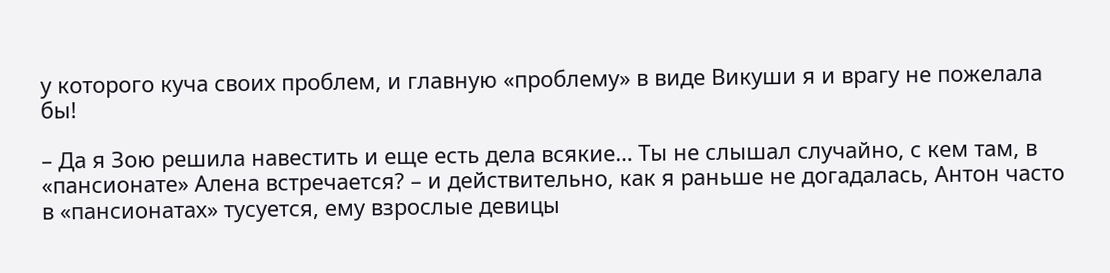у которого куча своих проблем, и главную «проблему» в виде Викуши я и врагу не пожелала бы!

– Да я Зою решила навестить и еще есть дела всякие… Ты не слышал случайно, с кем там, в «пансионате» Алена встречается? – и действительно, как я раньше не догадалась, Антон часто в «пансионатах» тусуется, ему взрослые девицы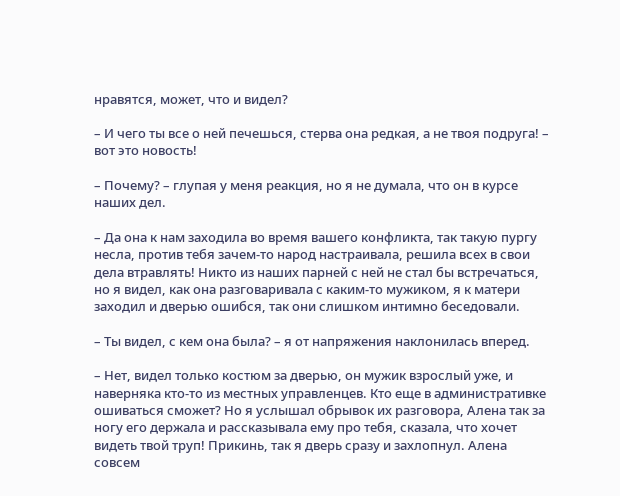нравятся, может, что и видел?

– И чего ты все о ней печешься, стерва она редкая, а не твоя подруга! – вот это новость!

– Почему? – глупая у меня реакция, но я не думала, что он в курсе наших дел.

– Да она к нам заходила во время вашего конфликта, так такую пургу несла, против тебя зачем-то народ настраивала, решила всех в свои дела втравлять! Никто из наших парней с ней не стал бы встречаться, но я видел, как она разговаривала с каким-то мужиком, я к матери заходил и дверью ошибся, так они слишком интимно беседовали.

– Ты видел, с кем она была? – я от напряжения наклонилась вперед.

– Нет, видел только костюм за дверью, он мужик взрослый уже, и наверняка кто-то из местных управленцев. Кто еще в административке ошиваться сможет? Но я услышал обрывок их разговора, Алена так за ногу его держала и рассказывала ему про тебя, сказала, что хочет видеть твой труп! Прикинь, так я дверь сразу и захлопнул. Алена совсем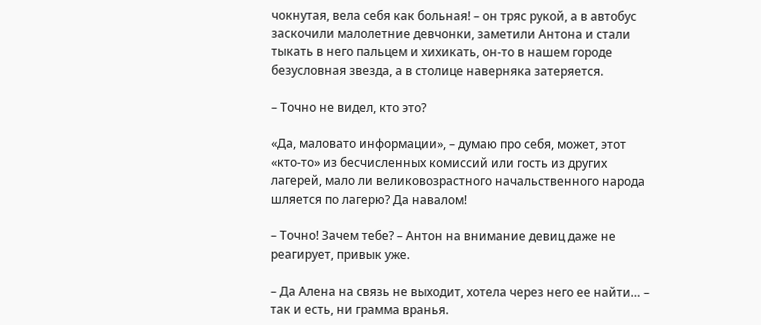чокнутая, вела себя как больная! – он тряс рукой, а в автобус заскочили малолетние девчонки, заметили Антона и стали тыкать в него пальцем и хихикать, он-то в нашем городе безусловная звезда, а в столице наверняка затеряется.

– Точно не видел, кто это?

«Да, маловато информации», – думаю про себя, может, этот «кто-то» из бесчисленных комиссий или гость из других лагерей, мало ли великовозрастного начальственного народа шляется по лагерю? Да навалом!

– Точно! Зачем тебе? – Антон на внимание девиц даже не реагирует, привык уже.

– Да Алена на связь не выходит, хотела через него ее найти… – так и есть, ни грамма вранья.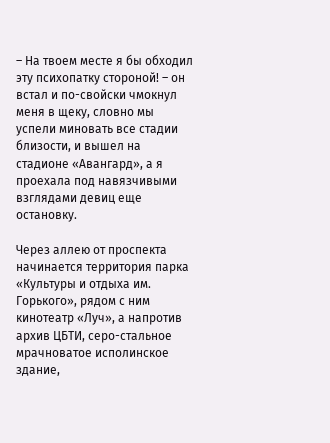– На твоем месте я бы обходил эту психопатку стороной! – он встал и по-свойски чмокнул меня в щеку, словно мы успели миновать все стадии близости, и вышел на стадионе «Авангард», а я проехала под навязчивыми взглядами девиц еще остановку.

Через аллею от проспекта начинается территория парка «Культуры и отдыха им. Горького», рядом с ним кинотеатр «Луч», а напротив архив ЦБТИ, серо-стальное мрачноватое исполинское здание,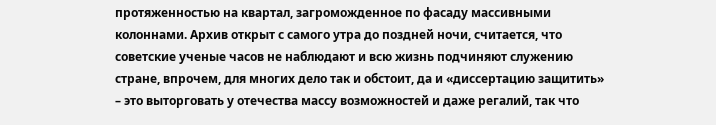протяженностью на квартал, загроможденное по фасаду массивными колоннами. Архив открыт с самого утра до поздней ночи, считается, что советские ученые часов не наблюдают и всю жизнь подчиняют служению стране, впрочем, для многих дело так и обстоит, да и «диссертацию защитить» – это выторговать у отечества массу возможностей и даже регалий, так что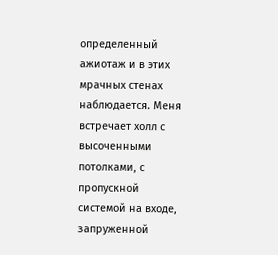определенный ажиотаж и в этих мрачных стенах наблюдается. Меня встречает холл с высоченными потолками, с пропускной системой на входе, запруженной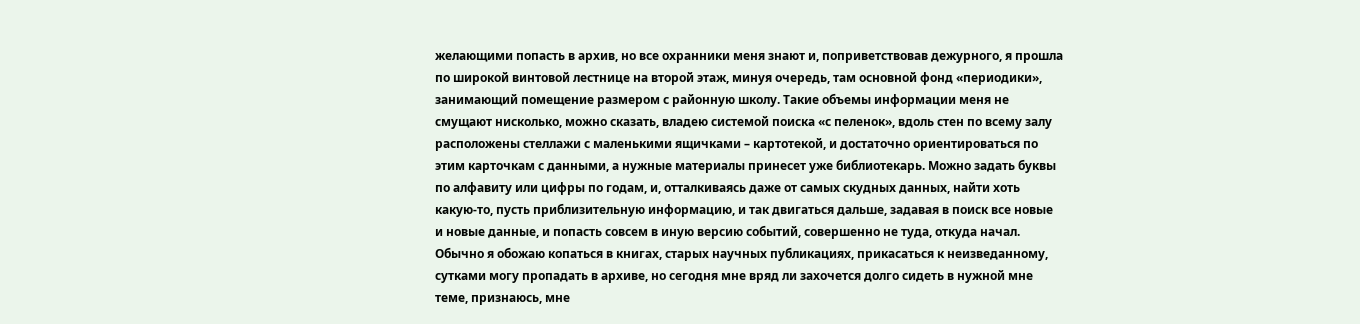желающими попасть в архив, но все охранники меня знают и, поприветствовав дежурного, я прошла по широкой винтовой лестнице на второй этаж, минуя очередь, там основной фонд «периодики», занимающий помещение размером с районную школу. Такие объемы информации меня не смущают нисколько, можно сказать, владею системой поиска «с пеленок», вдоль стен по всему залу расположены стеллажи с маленькими ящичками – картотекой, и достаточно ориентироваться по этим карточкам с данными, а нужные материалы принесет уже библиотекарь. Можно задать буквы по алфавиту или цифры по годам, и, отталкиваясь даже от самых скудных данных, найти хоть какую-то, пусть приблизительную информацию, и так двигаться дальше, задавая в поиск все новые и новые данные, и попасть совсем в иную версию событий, совершенно не туда, откуда начал. Обычно я обожаю копаться в книгах, старых научных публикациях, прикасаться к неизведанному, сутками могу пропадать в архиве, но сегодня мне вряд ли захочется долго сидеть в нужной мне теме, признаюсь, мне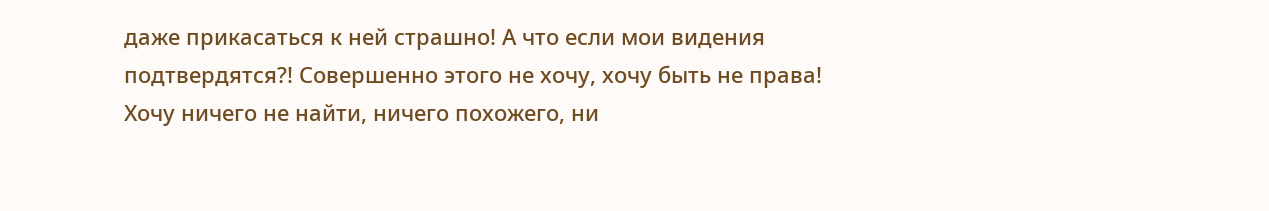даже прикасаться к ней страшно! А что если мои видения подтвердятся?! Совершенно этого не хочу, хочу быть не права! Хочу ничего не найти, ничего похожего, ни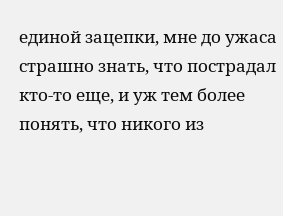единой зацепки, мне до ужаса страшно знать, что пострадал кто-то еще, и уж тем более понять, что никого из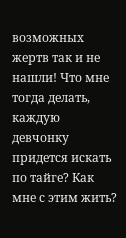возможных жертв так и не нашли! Что мне тогда делать, каждую девчонку придется искать по тайге? Как мне с этим жить?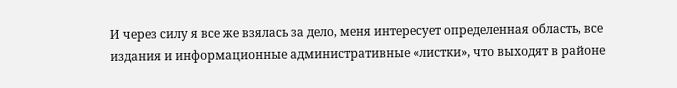И через силу я все же взялась за дело, меня интересует определенная область, все издания и информационные административные «листки», что выходят в районе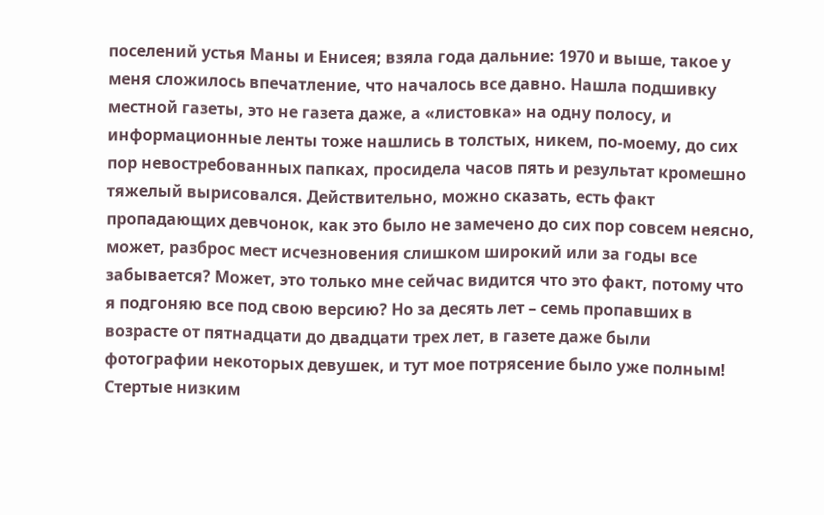поселений устья Маны и Енисея; взяла года дальние: 1970 и выше, такое у меня сложилось впечатление, что началось все давно. Нашла подшивку местной газеты, это не газета даже, а «листовка» на одну полосу, и информационные ленты тоже нашлись в толстых, никем, по-моему, до сих пор невостребованных папках, просидела часов пять и результат кромешно тяжелый вырисовался. Действительно, можно сказать, есть факт пропадающих девчонок, как это было не замечено до сих пор совсем неясно, может, разброс мест исчезновения слишком широкий или за годы все забывается? Может, это только мне сейчас видится что это факт, потому что я подгоняю все под свою версию? Но за десять лет – семь пропавших в возрасте от пятнадцати до двадцати трех лет, в газете даже были фотографии некоторых девушек, и тут мое потрясение было уже полным! Стертые низким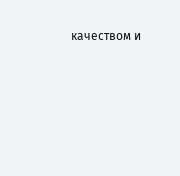качеством и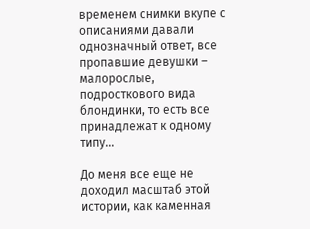временем снимки вкупе с описаниями давали однозначный ответ, все пропавшие девушки – малорослые, подросткового вида блондинки, то есть все принадлежат к одному типу…

До меня все еще не доходил масштаб этой истории, как каменная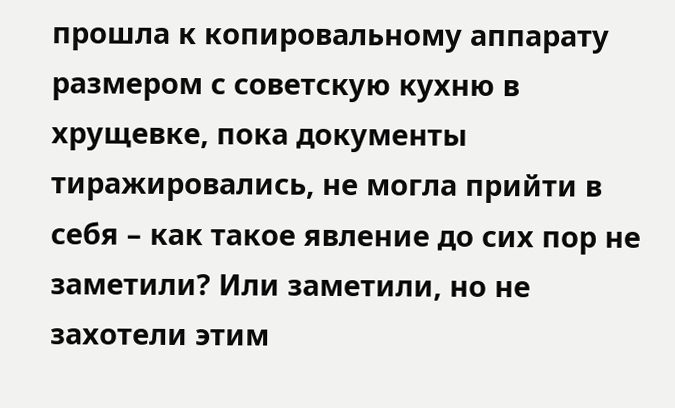прошла к копировальному аппарату размером с советскую кухню в хрущевке, пока документы тиражировались, не могла прийти в себя – как такое явление до сих пор не заметили? Или заметили, но не захотели этим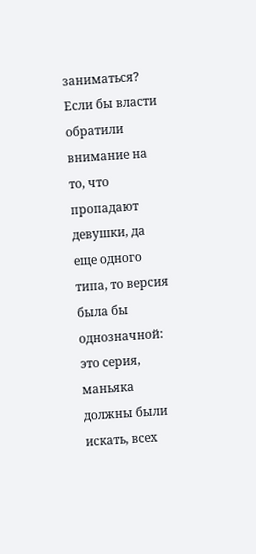заниматься? Если бы власти обратили внимание на то, что пропадают девушки, да еще одного типа, то версия была бы однозначной: это серия, маньяка должны были искать, всех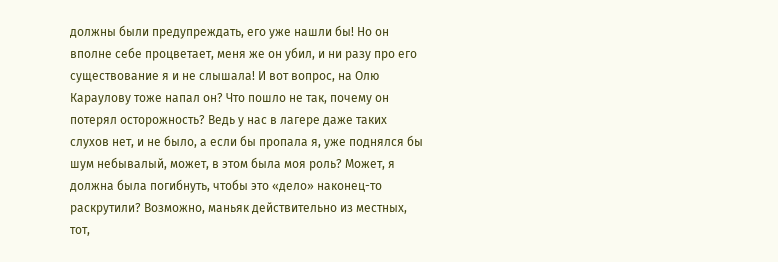должны были предупреждать, его уже нашли бы! Но он вполне себе процветает, меня же он убил, и ни разу про его существование я и не слышала! И вот вопрос, на Олю Караулову тоже напал он? Что пошло не так, почему он потерял осторожность? Ведь у нас в лагере даже таких слухов нет, и не было, а если бы пропала я, уже поднялся бы шум небывалый, может, в этом была моя роль? Может, я должна была погибнуть, чтобы это «дело» наконец-то раскрутили? Возможно, маньяк действительно из местных, тот,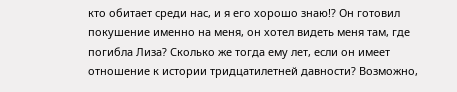кто обитает среди нас, и я его хорошо знаю!? Он готовил покушение именно на меня, он хотел видеть меня там, где погибла Лиза? Сколько же тогда ему лет, если он имеет отношение к истории тридцатилетней давности? Возможно,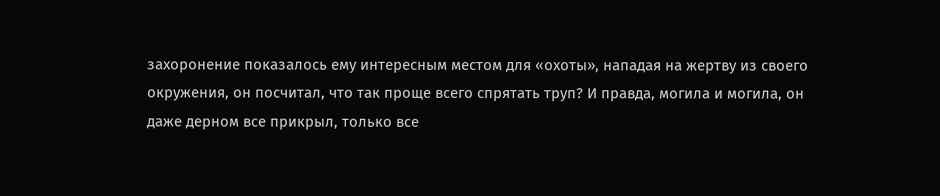захоронение показалось ему интересным местом для «охоты», нападая на жертву из своего окружения, он посчитал, что так проще всего спрятать труп? И правда, могила и могила, он даже дерном все прикрыл, только все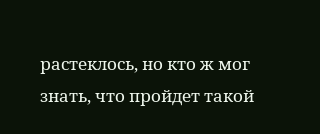растеклось, но кто ж мог знать, что пройдет такой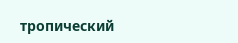тропический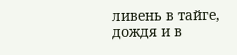ливень в тайге, дождя и в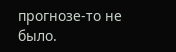прогнозе-то не было.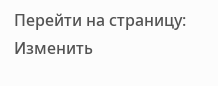Перейти на страницу:
Изменить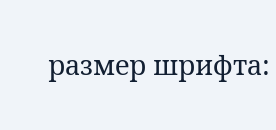размер шрифта: